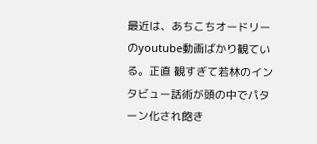最近は、あちこちオードリーのyoutube動画ばかり観ている。正直 観すぎて若林のインタビュー話術が頭の中でパターン化され飽き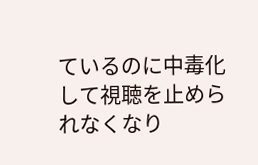ているのに中毒化して視聴を止められなくなり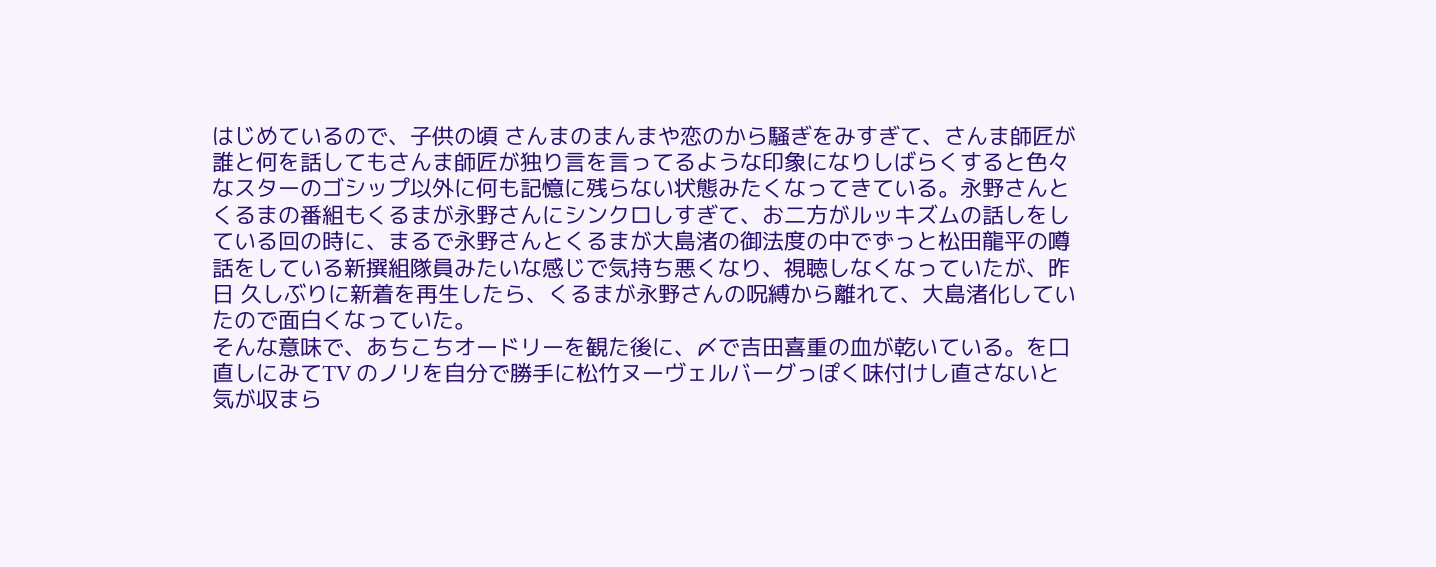はじめているので、子供の頃 さんまのまんまや恋のから騒ぎをみすぎて、さんま師匠が誰と何を話してもさんま師匠が独り言を言ってるような印象になりしばらくすると色々なスターのゴシップ以外に何も記憶に残らない状態みたくなってきている。永野さんとくるまの番組もくるまが永野さんにシンクロしすぎて、お二方がルッキズムの話しをしている回の時に、まるで永野さんとくるまが大島渚の御法度の中でずっと松田龍平の噂話をしている新撰組隊員みたいな感じで気持ち悪くなり、視聴しなくなっていたが、昨日 久しぶりに新着を再生したら、くるまが永野さんの呪縛から離れて、大島渚化していたので面白くなっていた。
そんな意味で、あちこちオードリーを観た後に、〆で吉田喜重の血が乾いている。を口直しにみてTV のノリを自分で勝手に松竹ヌーヴェルバーグっぽく味付けし直さないと気が収まら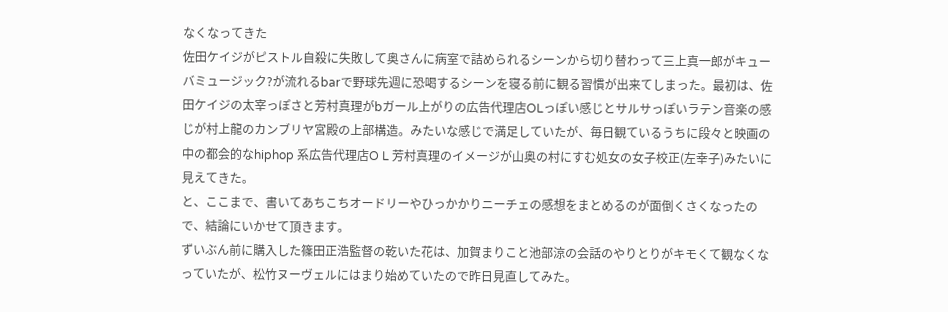なくなってきた
佐田ケイジがピストル自殺に失敗して奥さんに病室で詰められるシーンから切り替わって三上真一郎がキューバミュージック?が流れるbarで野球先週に恐喝するシーンを寝る前に観る習慣が出来てしまった。最初は、佐田ケイジの太宰っぽさと芳村真理がbガール上がりの広告代理店OLっぽい感じとサルサっぽいラテン音楽の感じが村上龍のカンブリヤ宮殿の上部構造。みたいな感じで満足していたが、毎日観ているうちに段々と映画の中の都会的なhiphop 系広告代理店O L 芳村真理のイメージが山奥の村にすむ処女の女子校正(左幸子)みたいに見えてきた。
と、ここまで、書いてあちこちオードリーやひっかかりニーチェの感想をまとめるのが面倒くさくなったので、結論にいかせて頂きます。
ずいぶん前に購入した篠田正浩監督の乾いた花は、加賀まりこと池部涼の会話のやりとりがキモくて観なくなっていたが、松竹ヌーヴェルにはまり始めていたので昨日見直してみた。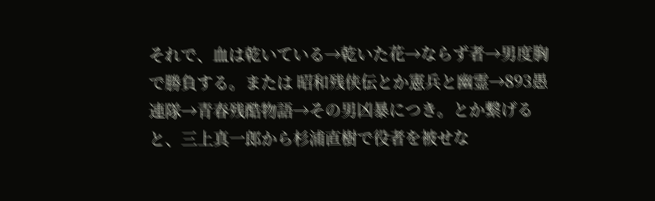それで、血は乾いている→乾いた花→ならず者→男度胸で勝負する。または 昭和残侠伝とか憲兵と幽霊→893愚連隊→青春残酷物語→その男凶暴につき。とか繋げると、三上真一郎から杉浦直樹で役者を被せな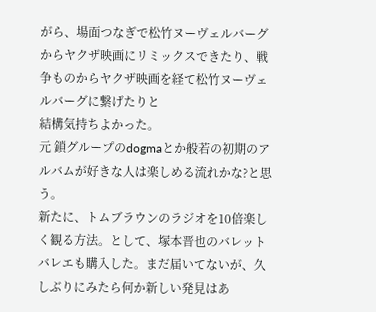がら、場面つなぎで松竹ヌーヴェルバーグからヤクザ映画にリミックスできたり、戦争ものからヤクザ映画を経て松竹ヌーヴェルバーグに繋げたりと
結構気持ちよかった。
元 鎖グループのdogmaとか般若の初期のアルバムが好きな人は楽しめる流れかな?と思う。
新たに、トムブラウンのラジオを10倍楽しく観る方法。として、塚本晋也のバレットバレエも購入した。まだ届いてないが、久しぶりにみたら何か新しい発見はあ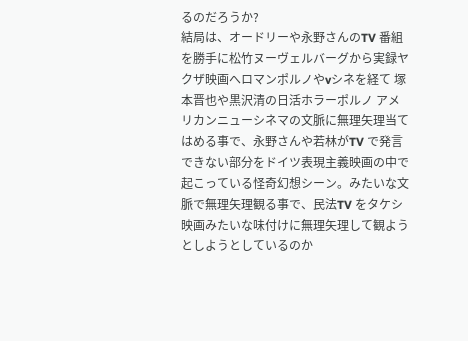るのだろうか?
結局は、オードリーや永野さんのTV 番組を勝手に松竹ヌーヴェルバーグから実録ヤクザ映画へロマンポルノやvシネを経て 塚本晋也や黒沢清の日活ホラーポルノ アメリカンニューシネマの文脈に無理矢理当てはめる事で、永野さんや若林がTV で発言できない部分をドイツ表現主義映画の中で起こっている怪奇幻想シーン。みたいな文脈で無理矢理観る事で、民法TV をタケシ映画みたいな味付けに無理矢理して観ようとしようとしているのか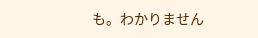も。わかりません